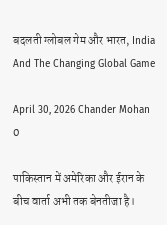बदलती ग्लोबल गेम और भारत, India And The Changing Global Game

April 30, 2026 Chander Mohan 0

पाकिस्तान में अमेरिका और ईरान के बीच वार्ता अभी तक बेनतीजा है।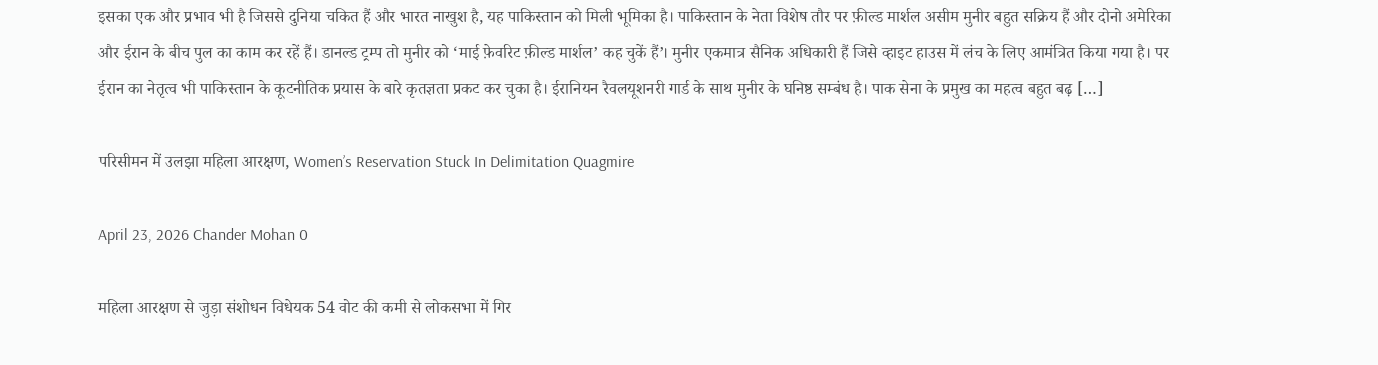इसका एक और प्रभाव भी है जिससे दुनिया चकित हैं और भारत नाखुश है, यह पाकिस्तान को मिली भूमिका है। पाकिस्तान के नेता विशेष तौर पर फ़ील्ड मार्शल असीम मुनीर बहुत सक्रिय हैं और दोनो अमेरिका और ईरान के बीच पुल का काम कर रहें हैं। डानल्ड ट्रम्प तो मुनीर को ‘माई फ़ेवरिट फ़ील्ड मार्शल’ कह चुकें हैं’। मुनीर एकमात्र सैनिक अधिकारी हैं जिसे व्हाइट हाउस में लंच के लिए आमंत्रित किया गया है। पर ईरान का नेतृत्व भी पाकिस्तान के कूटनीतिक प्रयास के बारे कृतज्ञता प्रकट कर चुका है। ईरानियन रैवलयूशनरी गार्ड के साथ मुनीर के घनिष्ठ सम्बंध है। पाक सेना के प्रमुख का महत्व बहुत बढ़ […]

परिसीमन में उलझा महिला आरक्षण, Women’s Reservation Stuck In Delimitation Quagmire

April 23, 2026 Chander Mohan 0

महिला आरक्षण से जुड़ा संशोधन विधेयक 54 वोट की कमी से लोकसभा में गिर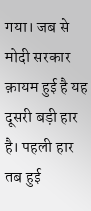गया। जब से मोदी सरकार क़ायम हुई है यह दूसरी बड़ी हार है। पहली हार तब हुई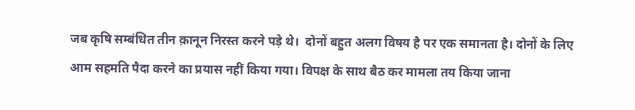जब कृषि सम्बंधित तीन क़ानून निरस्त करने पड़े थे।  दोनों बहुत अलग विषय है पर एक समानता है। दोनों के लिए आम सहमति पैदा करने का प्रयास नहीं किया गया। विपक्ष के साथ बैठ कर मामला तय किया जाना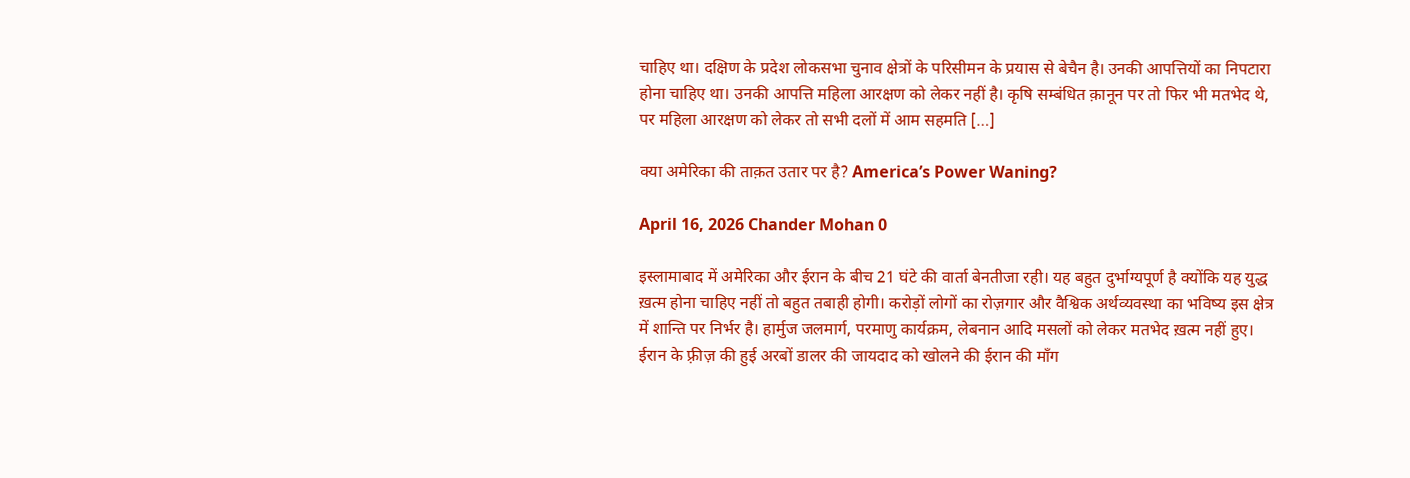चाहिए था। दक्षिण के प्रदेश लोकसभा चुनाव क्षेत्रों के परिसीमन के प्रयास से बेचैन है। उनकी आपत्तियों का निपटारा होना चाहिए था। उनकी आपत्ति महिला आरक्षण को लेकर नहीं है। कृषि सम्बंधित क़ानून पर तो फिर भी मतभेद थे, पर महिला आरक्षण को लेकर तो सभी दलों में आम सहमति […]

क्या अमेरिका की ताक़त उतार पर है? America’s Power Waning?

April 16, 2026 Chander Mohan 0

इस्लामाबाद में अमेरिका और ईरान के बीच 21 घंटे की वार्ता बेनतीजा रही। यह बहुत दुर्भाग्यपूर्ण है क्योंकि यह युद्ध ख़त्म होना चाहिए नहीं तो बहुत तबाही होगी। करोड़ों लोगों का रोज़गार और वैश्विक अर्थव्यवस्था का भविष्य इस क्षेत्र में शान्ति पर निर्भर है। हार्मुज जलमार्ग, परमाणु कार्यक्रम, लेबनान आदि मसलों को लेकर मतभेद ख़त्म नहीं हुए। ईरान के फ़्रीज़ की हुई अरबों डालर की जायदाद को खोलने की ईरान की माँग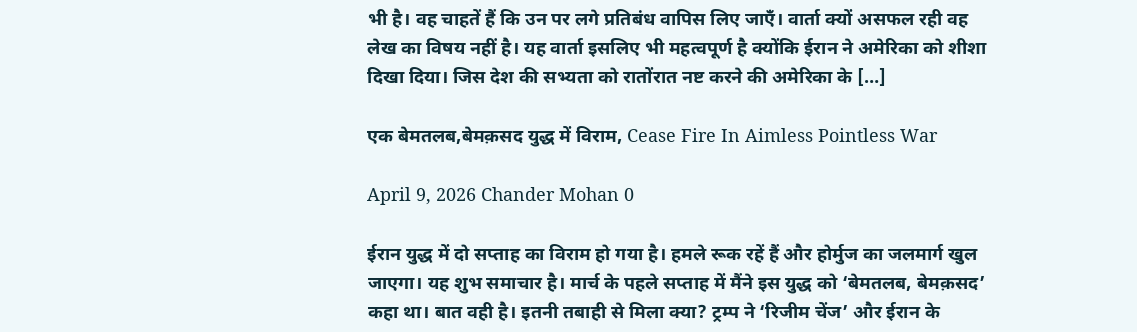भी है। वह चाहतें हैं कि उन पर लगे प्रतिबंध वापिस लिए जाएँ। वार्ता क्यों असफल रही वह लेख का विषय नहीं है। यह वार्ता इसलिए भी महत्वपूर्ण है क्योंकि ईरान ने अमेरिका को शीशा दिखा दिया। जिस देश की सभ्यता को रातोंरात नष्ट करने की अमेरिका के […]

एक बेमतलब,बेमक़सद युद्ध में विराम, Cease Fire In Aimless Pointless War

April 9, 2026 Chander Mohan 0

ईरान युद्ध में दो सप्ताह का विराम हो गया है। हमले रूक रहें हैं और होर्मुज का जलमार्ग खुल जाएगा। यह शुभ समाचार है। मार्च के पहले सप्ताह में मैंने इस युद्ध को ‘बेमतलब, बेमक़सद’ कहा था। बात वही है। इतनी तबाही से मिला क्या? ट्रम्प ने ‘रिजीम चेंज’ और ईरान के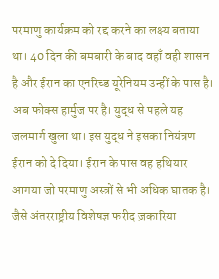परमाणु कार्यक्रम को रद्द करने का लक्ष्य बताया था। 40 दिन की बमबारी के बाद वहाँ वही शासन है और ईरान का एनरिच्ड यूरेनियम उन्हीं के पास है। अब फोक्स हार्मुज पर है। युद्ध से पहले यह जलमार्ग खुला था। इस युद्ध ने इसका नियंत्रण ईरान को दे दिया। ईरान के पास वह हथियार आगया जो परमाणु अस्त्रों से भी अधिक घातक है। जैसे अंतरराष्ट्रीय विशेषज्ञ फरीद ज़कारिया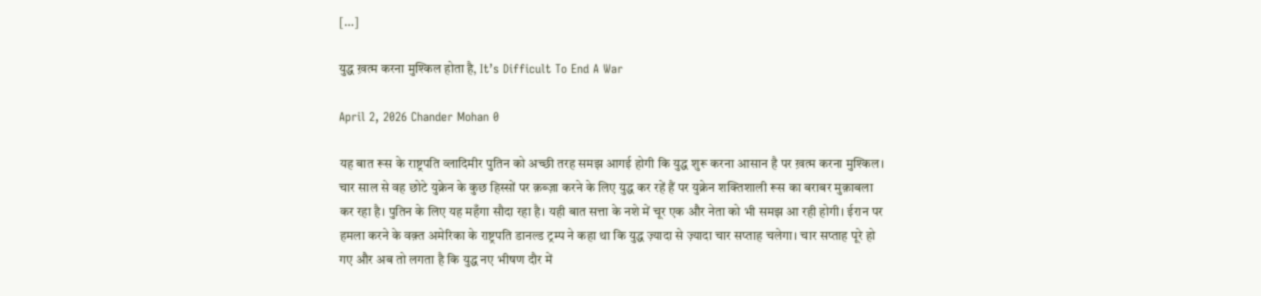[…]

युद्ध ख़त्म करना मुश्किल होता है, It’s Difficult To End A War

April 2, 2026 Chander Mohan 0

यह बात रूस के राष्ट्रपति व्लादिमीर पुतिन को अच्छी तरह समझ आगई होगी कि युद्ध शुरू करना आसान है पर ख़त्म करना मुश्किल। चार साल से वह छोटे युक्रेन के कुछ हिस्सों पर क़ब्ज़ा करने के लिए युद्ध कर रहें हैं पर युक्रेन शक्तिशाली रूस का बराबर मुक़ाबला कर रहा है। पुतिन के लिए यह महँगा सौदा रहा है। यही बात सत्ता के नशे में चूर एक और नेता को भी समझ आ रही होगी। ईरान पर हमला करने के वक़्त अमेरिका के राष्ट्रपति डानल्ड ट्रम्प ने कहा था कि युद्ध ज़्यादा से ज़्यादा चार सप्ताह चलेगा। चार सप्ताह पूरे हो गए और अब तो लगता है कि युद्ध नए भीषण दौर में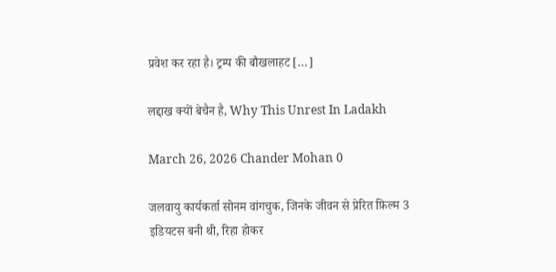प्रवेश कर रहा है। ट्रम्प की बौखलाहट […]

लद्दाख क्यों बेचैन है, Why This Unrest In Ladakh

March 26, 2026 Chander Mohan 0

जलवायु कार्यकर्ता सोनम वांगचुक, जिनके जीवन से प्रेरित फ़िल्म 3 इडियटस बनी थी, रिहा होकर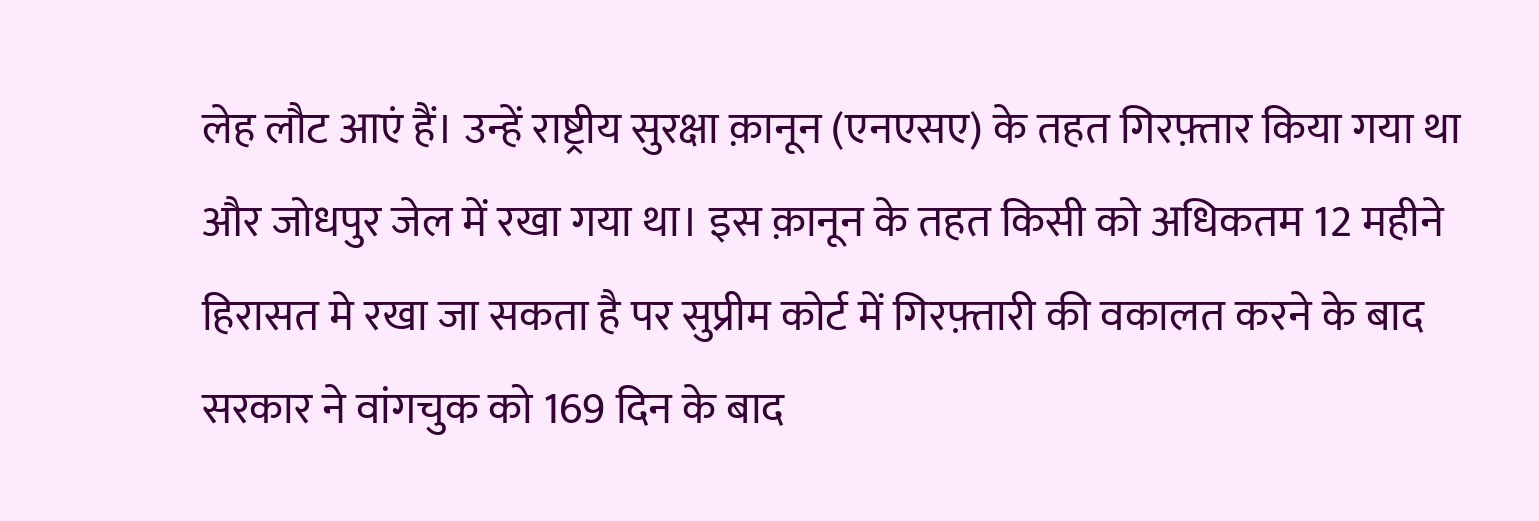लेह लौट आएं हैं। उन्हें राष्ट्रीय सुरक्षा क़ानून (एनएसए) के तहत गिरफ़्तार किया गया था और जोधपुर जेल में रखा गया था। इस क़ानून के तहत किसी को अधिकतम 12 महीने हिरासत मे रखा जा सकता है पर सुप्रीम कोर्ट में गिरफ़्तारी की वकालत करने के बाद सरकार ने वांगचुक को 169 दिन के बाद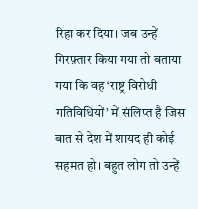रिहा कर दिया। जब उन्हें गिरफ़्तार किया गया तो बताया गया कि वह ‘राष्ट्र विरोधी गतिविधियों’ में संलिप्त है जिस बात से देश में शायद ही कोई सहमत हो। बहुत लोग तो उन्हें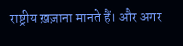राष्ट्रीय ख़ज़ाना मानते हैं। और अगर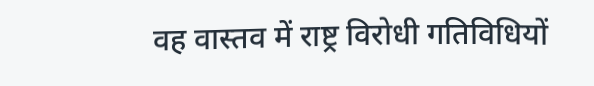वह वास्तव में राष्ट्र विरोधी गतिविधियों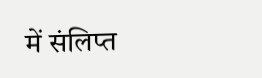में संलिप्त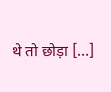थे तो छोड़ा […]